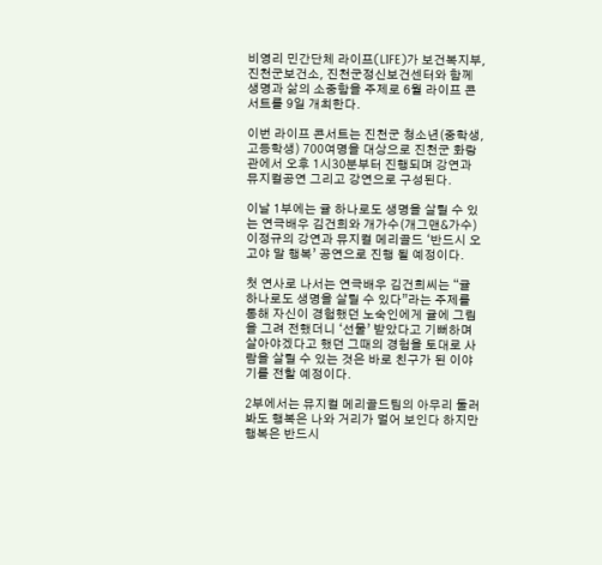비영리 민간단체 라이프(LIFE)가 보건복지부, 진천군보건소, 진천군정신보건센터와 함께 생명과 삶의 소중함을 주제로 6월 라이프 콘서트를 9일 개최한다.

이번 라이프 콘서트는 진천군 청소년(중학생, 고등학생) 700여명을 대상으로 진천군 화랑관에서 오후 1시30분부터 진행되며 강연과 뮤지컬공연 그리고 강연으로 구성된다.

이날 1부에는 귤 하나로도 생명을 살릴 수 있는 연극배우 김건희와 개가수(개그맨&가수) 이정규의 강연과 뮤지컬 메리골드 ‘반드시 오고야 말 행복’ 공연으로 진행 될 예정이다.

첫 연사로 나서는 연극배우 김건희씨는 “귤 하나로도 생명을 살릴 수 있다”라는 주제를 통해 자신이 경험했던 노숙인에게 귤에 그림을 그려 전했더니 ‘선물’ 받았다고 기뻐하며 살아야겠다고 했던 그때의 경험을 토대로 사람을 살릴 수 있는 것은 바로 친구가 된 이야기를 전할 예정이다.

2부에서는 뮤지컬 메리골드팀의 아무리 둘러봐도 행복은 나와 거리가 멀어 보인다 하지만 행복은 반드시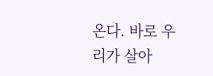온다. 바로 우리가 살아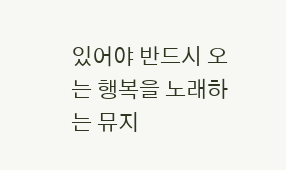있어야 반드시 오는 행복을 노래하는 뮤지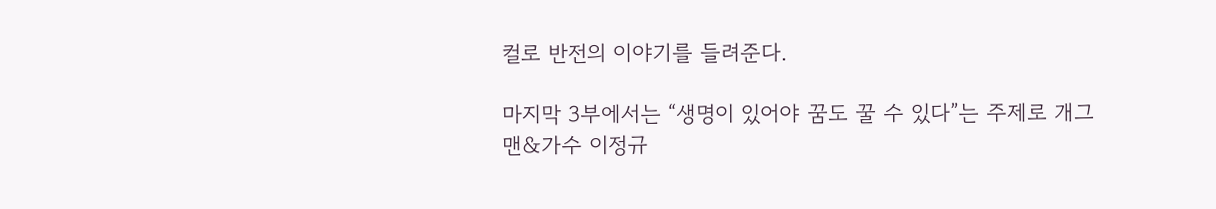컬로 반전의 이야기를 들려준다.

마지막 3부에서는 “생명이 있어야 꿈도 꿀 수 있다”는 주제로 개그맨&가수 이정규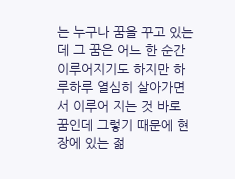는 누구나 꿈을 꾸고 있는데 그 꿈은 어느 한 순간 이루어지기도 하지만 하루하루 열심히 살아가면서 이루어 지는 것 바로 꿈인데 그렇기 때문에 현장에 있는 젊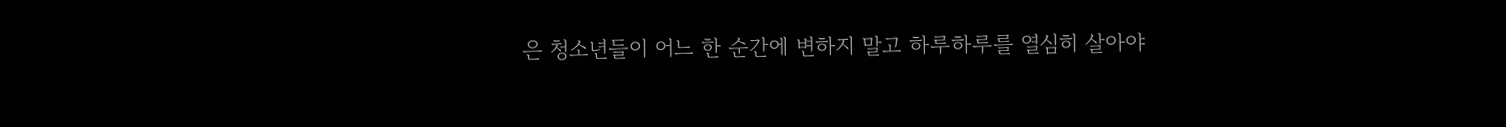은 청소년들이 어느 한 순간에 변하지 말고 하루하루를 열심히 살아야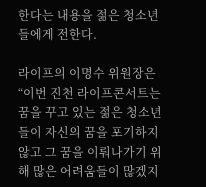한다는 내용을 젊은 청소년들에게 전한다.

라이프의 이명수 위원장은 “이번 진천 라이프콘서트는 꿈을 꾸고 있는 젊은 청소년들이 자신의 꿈을 포기하지 않고 그 꿈을 이뤄나가기 위해 많은 어려움들이 많겠지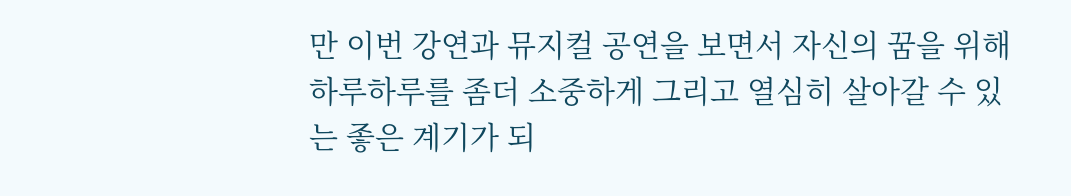만 이번 강연과 뮤지컬 공연을 보면서 자신의 꿈을 위해 하루하루를 좀더 소중하게 그리고 열심히 살아갈 수 있는 좋은 계기가 되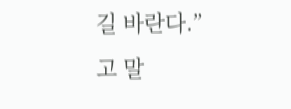길 바란다.”고 말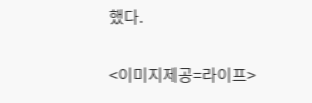했다.

<이미지제공=라이프>